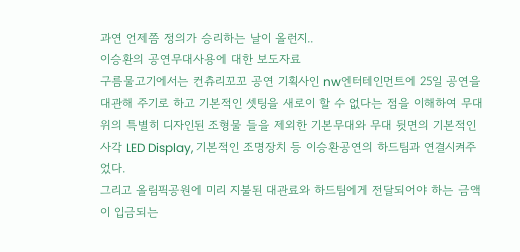과연 언제쯤 정의가 승리하는 날이 올런지..
이승환의 공연무대사용에 대한 보도자료
구름물고기에서는 컨츄리꼬꼬 공연 기획사인 nw엔터테인먼트에 25일 공연을 대관해 주기로 하고 기본적인 셋팅을 새로이 할 수 없다는 점을 이해하여 무대 위의 특별히 디자인된 조형물 들을 제외한 기본무대와 무대 뒷면의 기본적인 사각 LED Display, 기본적인 조명장치 등 이승환공연의 하드팀과 연결시켜주었다.
그리고 올림픽공원에 미리 지불된 대관료와 하드팀에게 전달되어야 하는 금액이 입금되는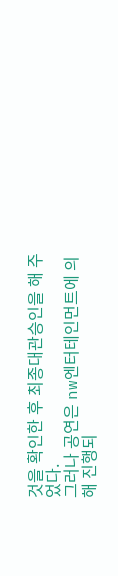것을 확인한 후 최종대관승인을 해 주었다.
그러나 공연은 nw엔터테인먼트에 의해 진행되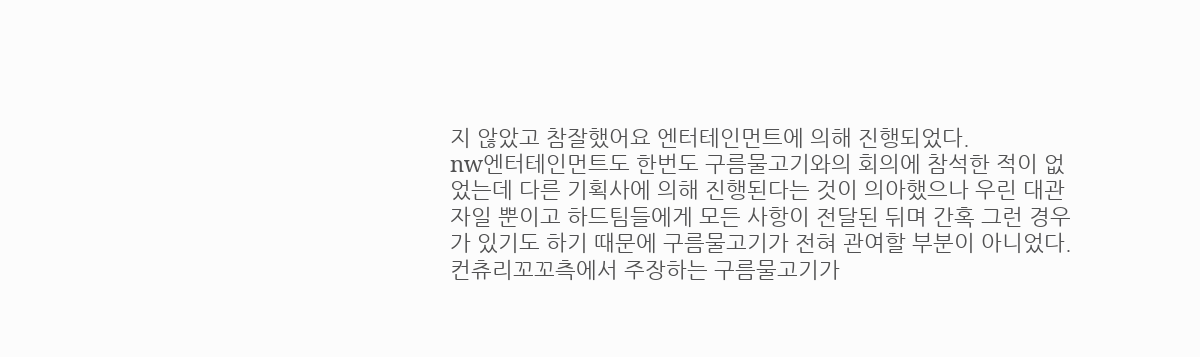지 않았고 참잘했어요 엔터테인먼트에 의해 진행되었다.
nw엔터테인먼트도 한번도 구름물고기와의 회의에 참석한 적이 없었는데 다른 기획사에 의해 진행된다는 것이 의아했으나 우린 대관자일 뿐이고 하드팀들에게 모든 사항이 전달된 뒤며 간혹 그런 경우가 있기도 하기 때문에 구름물고기가 전혀 관여할 부분이 아니었다.
컨츄리꼬꼬측에서 주장하는 구름물고기가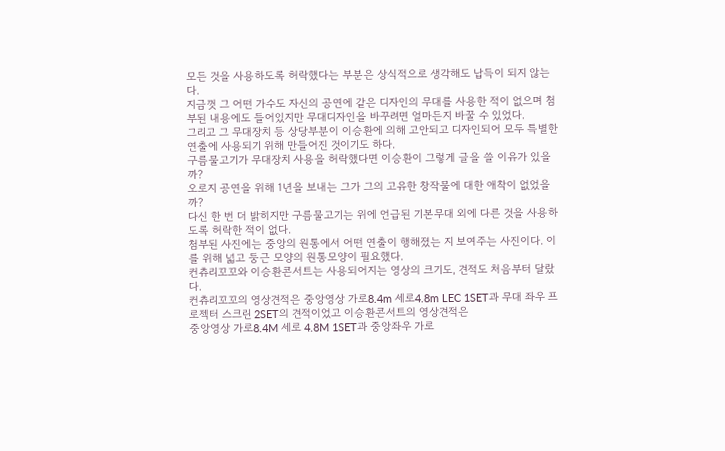모든 것을 사용하도록 허락했다는 부분은 상식적으로 생각해도 납득이 되지 않는다.
지금껏 그 어떤 가수도 자신의 공연에 같은 디자인의 무대를 사용한 적이 없으며 첨부된 내용에도 들어있지만 무대디자인을 바꾸려면 얼마든지 바꿀 수 있었다.
그리고 그 무대장치 등 상당부분이 이승환에 의해 고안되고 디자인되어 모두 특별한 연출에 사용되기 위해 만들어진 것이기도 하다.
구름물고기가 무대장치 사용을 허락했다면 이승환이 그렇게 글을 쓸 이유가 있을까?
오로지 공연을 위해 1년을 보내는 그가 그의 고유한 창작물에 대한 애착이 없었을까?
다신 한 번 더 밝히지만 구름물고기는 위에 언급된 기본무대 외에 다른 것을 사용하도록 허락한 적이 없다.
첨부된 사진에는 중앙의 원통에서 어떤 연출이 행해졌는 지 보여주는 사진이다. 이를 위해 넓고 둥근 모양의 원통모양이 필요했다.
컨츄리꼬꼬와 이승환콘서트는 사용되어지는 영상의 크기도, 견적도 처음부터 달랐다.
컨츄리꼬꼬의 영상견적은 중앙영상 가로8.4m 세로4.8m LEC 1SET과 무대 좌우 프로젝터 스크린 2SET의 견적이었고 이승환콘서트의 영상견적은
중앙영상 가로8.4M 세로 4.8M 1SET과 중앙좌우 가로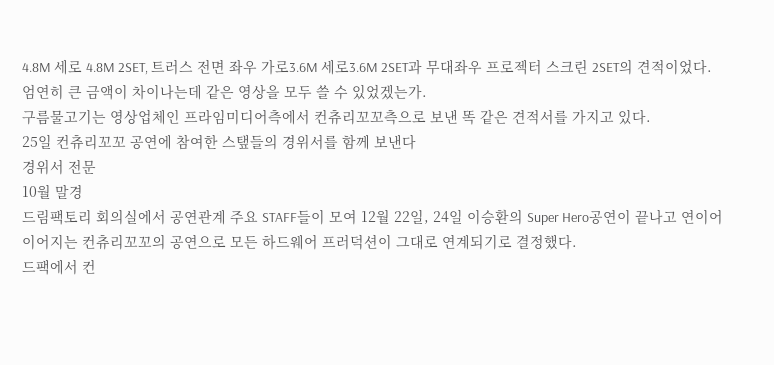4.8M 세로 4.8M 2SET, 트러스 전면 좌우 가로3.6M 세로3.6M 2SET과 무대좌우 프로젝터 스크린 2SET의 견적이었다.
엄연히 큰 금액이 차이나는데 같은 영상을 모두 쓸 수 있었겠는가.
구름물고기는 영상업체인 프라임미디어측에서 컨츄리꼬꼬측으로 보낸 똑 같은 견적서를 가지고 있다.
25일 컨츄리꼬꼬 공연에 참여한 스탶들의 경위서를 함께 보낸다
경위서 전문
10월 말경
드림팩토리 회의실에서 공연관계 주요 STAFF들이 모여 12월 22일, 24일 이승환의 Super Hero공연이 끝나고 연이어 이어지는 컨츄리꼬꼬의 공연으로 모든 하드웨어 프러덕션이 그대로 연계되기로 결정했다.
드팩에서 컨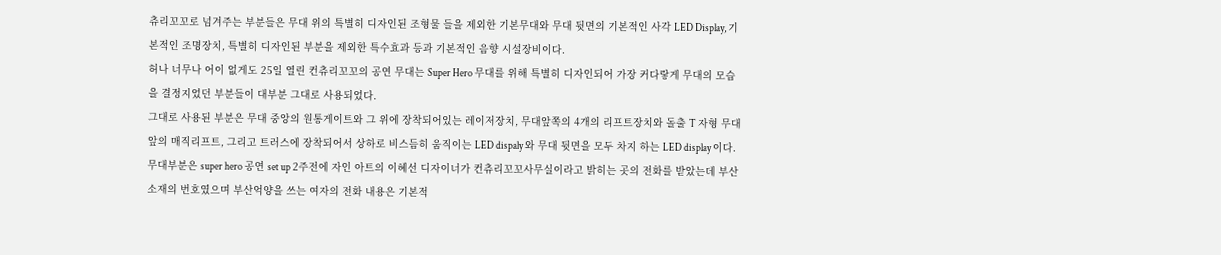츄리꼬꼬로 넘겨주는 부분들은 무대 위의 특별히 디자인된 조형물 들을 제외한 기본무대와 무대 뒷면의 기본적인 사각 LED Display, 기본적인 조명장치, 특별히 디자인된 부분을 제외한 특수효과 등과 기본적인 음향 시설장비이다.
허나 너무나 어이 없게도 25일 열린 컨츄리꼬꼬의 공연 무대는 Super Hero 무대를 위해 특별히 디자인되어 가장 커다랗게 무대의 모습을 결정지었던 부분들이 대부분 그대로 사용되었다.
그대로 사용된 부분은 무대 중앙의 원통게이트와 그 위에 장착되어있는 레이저장치, 무대앞쪽의 4개의 리프트장치와 돌출 T 자형 무대 앞의 매직리프트, 그리고 트러스에 장착되어서 상하로 비스듬히 움직이는 LED dispaly 와 무대 뒷면을 모두 차지 하는 LED display 이다.
무대부분은 super hero 공연 set up 2주전에 자인 아트의 이혜선 디자이너가 컨츄리꼬꼬사무실이라고 밝히는 곳의 전화를 받았는데 부산소재의 번호였으며 부산억양을 쓰는 여자의 전화 내용은 기본적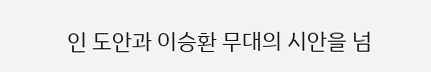인 도안과 이승환 무대의 시안을 넘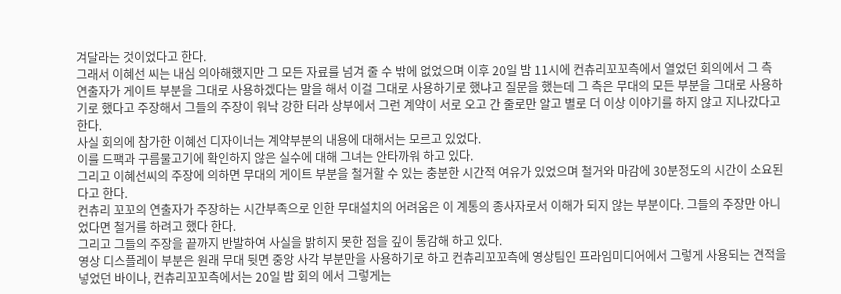겨달라는 것이었다고 한다.
그래서 이혜선 씨는 내심 의아해했지만 그 모든 자료를 넘겨 줄 수 밖에 없었으며 이후 20일 밤 11시에 컨츄리꼬꼬측에서 열었던 회의에서 그 측 연출자가 게이트 부분을 그대로 사용하겠다는 말을 해서 이걸 그대로 사용하기로 했냐고 질문을 했는데 그 측은 무대의 모든 부분을 그대로 사용하기로 했다고 주장해서 그들의 주장이 워낙 강한 터라 상부에서 그런 계약이 서로 오고 간 줄로만 알고 별로 더 이상 이야기를 하지 않고 지나갔다고 한다.
사실 회의에 참가한 이혜선 디자이너는 계약부분의 내용에 대해서는 모르고 있었다.
이를 드팩과 구름물고기에 확인하지 않은 실수에 대해 그녀는 안타까워 하고 있다.
그리고 이혜선씨의 주장에 의하면 무대의 게이트 부분을 철거할 수 있는 충분한 시간적 여유가 있었으며 철거와 마감에 30분정도의 시간이 소요된다고 한다.
컨츄리 꼬꼬의 연출자가 주장하는 시간부족으로 인한 무대설치의 어려움은 이 계통의 종사자로서 이해가 되지 않는 부분이다. 그들의 주장만 아니었다면 철거를 하려고 했다 한다.
그리고 그들의 주장을 끝까지 반발하여 사실을 밝히지 못한 점을 깊이 통감해 하고 있다.
영상 디스플레이 부분은 원래 무대 뒷면 중앙 사각 부분만을 사용하기로 하고 컨츄리꼬꼬측에 영상팀인 프라임미디어에서 그렇게 사용되는 견적을 넣었던 바이나, 컨츄리꼬꼬측에서는 20일 밤 회의 에서 그렇게는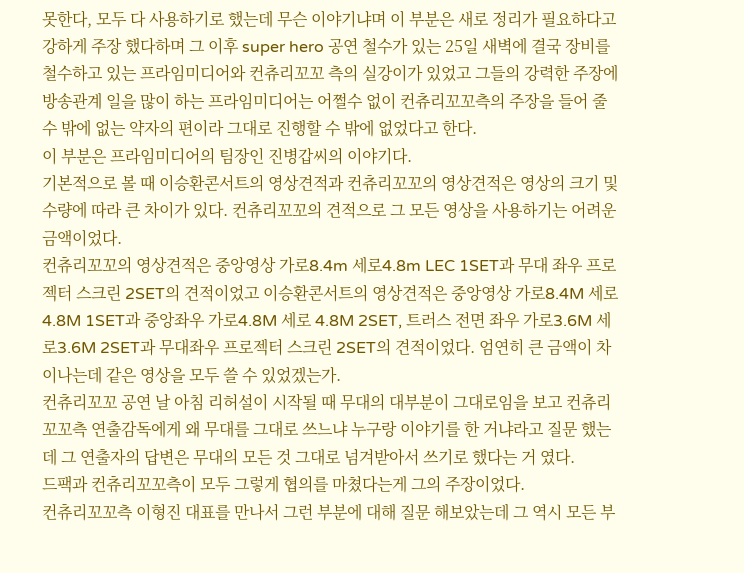못한다, 모두 다 사용하기로 했는데 무슨 이야기냐며 이 부분은 새로 정리가 필요하다고 강하게 주장 했다하며 그 이후 super hero 공연 철수가 있는 25일 새벽에 결국 장비를 철수하고 있는 프라임미디어와 컨츄리꼬꼬 측의 실강이가 있었고 그들의 강력한 주장에 방송관계 일을 많이 하는 프라임미디어는 어쩔수 없이 컨츄리꼬꼬측의 주장을 들어 줄 수 밖에 없는 약자의 편이라 그대로 진행할 수 밖에 없었다고 한다.
이 부분은 프라임미디어의 팀장인 진병갑씨의 이야기다.
기본적으로 볼 때 이승환콘서트의 영상견적과 컨츄리꼬꼬의 영상견적은 영상의 크기 및 수량에 따라 큰 차이가 있다. 컨츄리꼬꼬의 견적으로 그 모든 영상을 사용하기는 어려운 금액이었다.
컨츄리꼬꼬의 영상견적은 중앙영상 가로8.4m 세로4.8m LEC 1SET과 무대 좌우 프로젝터 스크린 2SET의 견적이었고 이승환콘서트의 영상견적은 중앙영상 가로8.4M 세로 4.8M 1SET과 중앙좌우 가로4.8M 세로 4.8M 2SET, 트러스 전면 좌우 가로3.6M 세로3.6M 2SET과 무대좌우 프로젝터 스크린 2SET의 견적이었다. 엄연히 큰 금액이 차이나는데 같은 영상을 모두 쓸 수 있었겠는가.
컨츄리꼬꼬 공연 날 아침 리허설이 시작될 때 무대의 대부분이 그대로임을 보고 컨츄리꼬꼬측 연출감독에게 왜 무대를 그대로 쓰느냐 누구랑 이야기를 한 거냐라고 질문 했는데 그 연출자의 답변은 무대의 모든 것 그대로 넘겨받아서 쓰기로 했다는 거 였다.
드팩과 컨츄리꼬꼬측이 모두 그렇게 협의를 마쳤다는게 그의 주장이었다.
컨츄리꼬꼬측 이형진 대표를 만나서 그런 부분에 대해 질문 해보았는데 그 역시 모든 부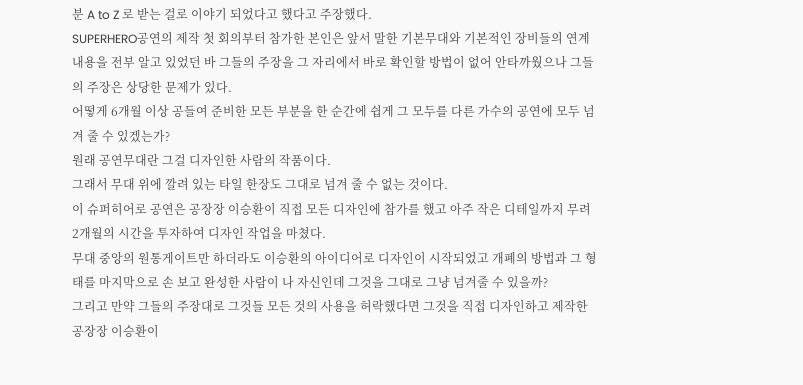분 A to Z 로 받는 걸로 이야기 되었다고 했다고 주장했다.
SUPERHERO공연의 제작 첫 회의부터 참가한 본인은 앞서 말한 기본무대와 기본적인 장비들의 연계내용을 전부 알고 있었던 바 그들의 주장을 그 자리에서 바로 확인할 방법이 없어 안타까웠으나 그들의 주장은 상당한 문제가 있다.
어떻게 6개월 이상 공들여 준비한 모든 부분을 한 순간에 쉽게 그 모두를 다른 가수의 공연에 모두 넘겨 줄 수 있겠는가?
원래 공연무대란 그걸 디자인한 사람의 작품이다.
그래서 무대 위에 깔려 있는 타일 한장도 그대로 넘겨 줄 수 없는 것이다.
이 슈퍼히어로 공연은 공장장 이승환이 직접 모든 디자인에 참가를 했고 아주 작은 디테일까지 무려 2개월의 시간을 투자하여 디자인 작업을 마쳤다.
무대 중앙의 원통게이트만 하더라도 이승환의 아이디어로 디자인이 시작되었고 개폐의 방법과 그 형태를 마지막으로 손 보고 완성한 사람이 나 자신인데 그것을 그대로 그냥 넘겨줄 수 있을까?
그리고 만약 그들의 주장대로 그것들 모든 것의 사용을 허락했다면 그것을 직접 디자인하고 제작한 공장장 이승환이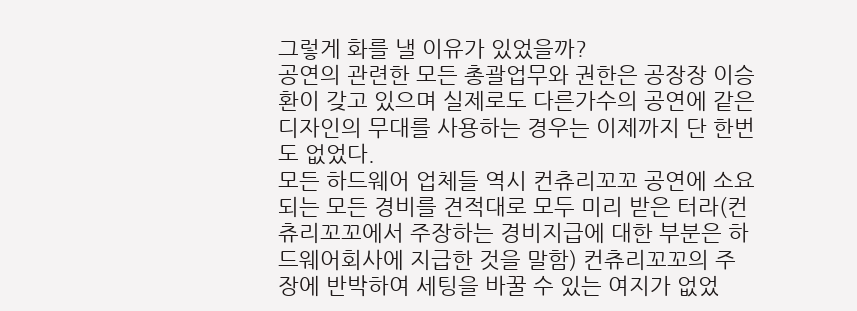그렇게 화를 낼 이유가 있었을까?
공연의 관련한 모든 총괄업무와 권한은 공장장 이승환이 갖고 있으며 실제로도 다른가수의 공연에 같은 디자인의 무대를 사용하는 경우는 이제까지 단 한번도 없었다.
모든 하드웨어 업체들 역시 컨츄리꼬꼬 공연에 소요되는 모든 경비를 견적대로 모두 미리 받은 터라(컨츄리꼬꼬에서 주장하는 경비지급에 대한 부분은 하드웨어회사에 지급한 것을 말함) 컨츄리꼬꼬의 주장에 반박하여 세팅을 바꿀 수 있는 여지가 없었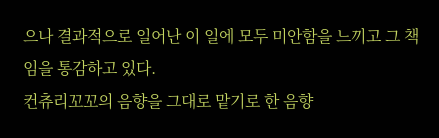으나 결과적으로 일어난 이 일에 모두 미안함을 느끼고 그 책임을 통감하고 있다.
컨츄리꼬꼬의 음향을 그대로 맡기로 한 음향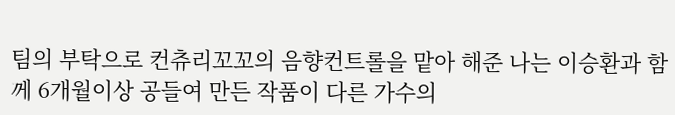팀의 부탁으로 컨츄리꼬꼬의 음향컨트롤을 맡아 해준 나는 이승환과 함께 6개월이상 공들여 만든 작품이 다른 가수의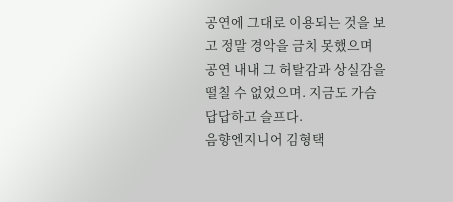공연에 그대로 이용되는 것을 보고 정말 경악을 금치 못했으며 공연 내내 그 허탈감과 상실감을 떨칠 수 없었으며. 지금도 가슴 답답하고 슬프다.
음향엔지니어 김형택